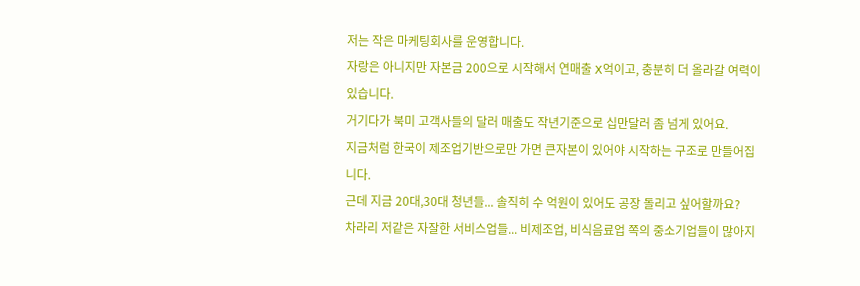저는 작은 마케팅회사를 운영합니다.
자랑은 아니지만 자본금 200으로 시작해서 연매출 X억이고, 충분히 더 올라갈 여력이 있습니다.
거기다가 북미 고객사들의 달러 매출도 작년기준으로 십만달러 좀 넘게 있어요.
지금처럼 한국이 제조업기반으로만 가면 큰자본이 있어야 시작하는 구조로 만들어집니다.
근데 지금 20대,30대 청년들... 솔직히 수 억원이 있어도 공장 돌리고 싶어할까요?
차라리 저같은 자잘한 서비스업들... 비제조업, 비식음료업 쪽의 중소기업들이 많아지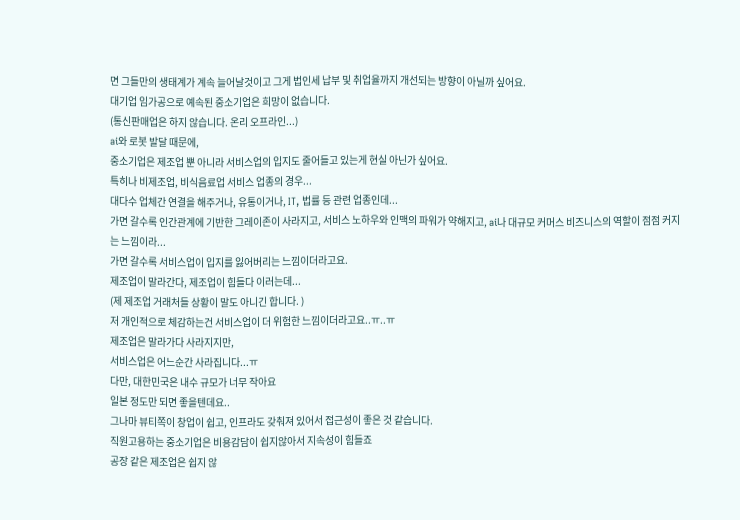면 그들만의 생태계가 계속 늘어날것이고 그게 법인세 납부 및 취업율까지 개선되는 방향이 아닐까 싶어요.
대기업 임가공으로 예속된 중소기업은 희망이 없습니다.
(통신판매업은 하지 않습니다. 온리 오프라인...)
ai와 로봇 발달 때문에,
중소기업은 제조업 뿐 아니라 서비스업의 입지도 줄어들고 있는게 현실 아닌가 싶어요.
특히나 비제조업, 비식음료업 서비스 업종의 경우...
대다수 업체간 연결을 해주거나, 유통이거나, IT, 법률 등 관련 업종인데...
가면 갈수록 인간관계에 기반한 그레이존이 사라지고, 서비스 노하우와 인맥의 파워가 약해지고, ai나 대규모 커머스 비즈니스의 역할이 점점 커지는 느낌이라...
가면 갈수록 서비스업이 입지를 잃어버리는 느낌이더라고요.
제조업이 말라간다, 제조업이 힘들다 이러는데...
(제 제조업 거래처들 상황이 말도 아니긴 합니다. )
저 개인적으로 체감하는건 서비스업이 더 위험한 느낌이더라고요..ㅠ..ㅠ
제조업은 말라가다 사라지지만,
서비스업은 어느순간 사라집니다...ㅠ
다만, 대한민국은 내수 규모가 너무 작아요
일본 정도만 되면 좋을텐데요..
그나마 뷰티쪽이 창업이 쉽고, 인프라도 갖춰져 있어서 접근성이 좋은 것 같습니다.
직원고용하는 중소기업은 비용감담이 쉽지않아서 지속성이 힘들죠
공장 같은 제조업은 쉽지 않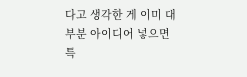다고 생각한 게 이미 대부분 아이디어 넣으면 특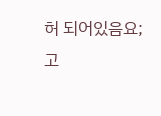허 되어있음요; 고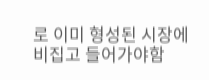로 이미 형성된 시장에 비집고 들어가야함